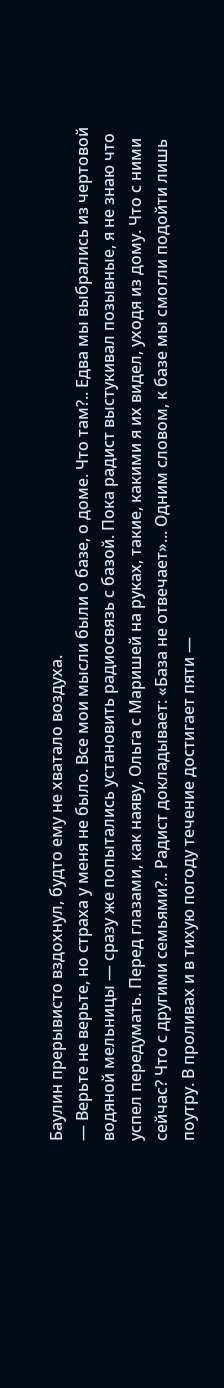Баулин прерывисто вздохнул, будто ему не хватало воздуха.
— Верьте не верьте, но страха у меня не было. Все мои мысли были о базе, о доме. Что там?.. Едва мы выбрались из чертовой водяной мельницы — сразу же попытались установить радиосвязь с базой. Пока радист выстукивал позывные, я не знаю что успел передумать. Перед глазами, как наяву, Ольга с Маришей на руках, такие, какими я их видел, уходя из дому. Что с ними сейчас? Что с другими семьями?.. Радист докладывает: «База не отвечает»... Одним словом, к базе мы смогли подойти лишь поутру. В проливах и в тихую погоду течение достигает пяти —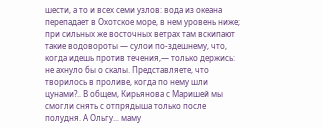шести, а то и всех семи узлов: вода из океана перепадает в Охотское море, в нем уровень ниже; при сильных же восточных ветрах там вскипают такие водовороты — сулои по-здешнему, что, когда идешь против течения,— только держись: не ахнуло бы о скалы. Представляете, что творилось в проливе, когда по нему шли цунами?.. В общем, Кирьянова с Маришей мы смогли снять с отпрядыша только после полудня. А Ольгу... маму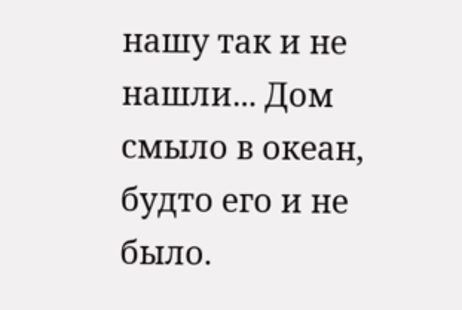нашу так и не нашли... Дом смыло в океан, будто его и не было.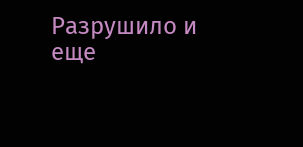Разрушило и еще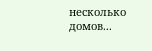несколько домов...